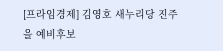[프라임경제] 김영호 새누리당 진주을 예비후보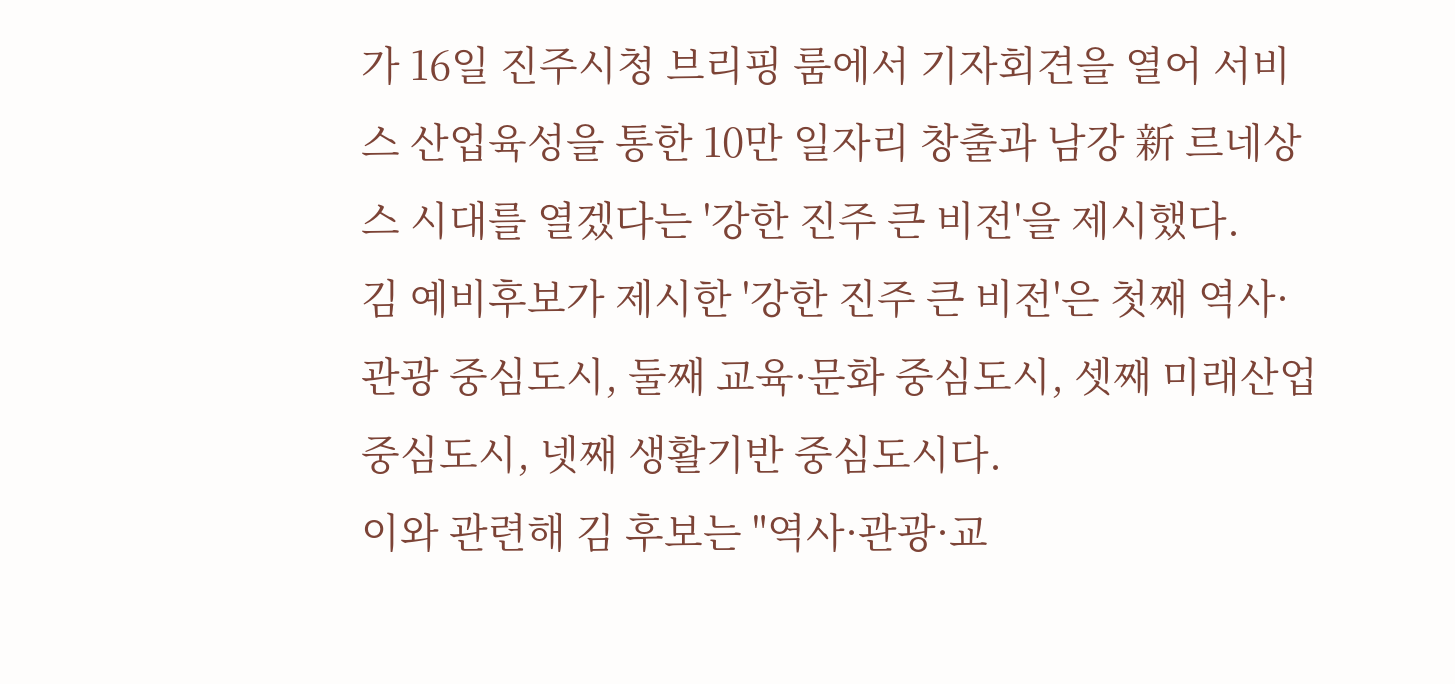가 16일 진주시청 브리핑 룸에서 기자회견을 열어 서비스 산업육성을 통한 10만 일자리 창출과 남강 新 르네상스 시대를 열겠다는 '강한 진주 큰 비전'을 제시했다.
김 예비후보가 제시한 '강한 진주 큰 비전'은 첫째 역사·관광 중심도시, 둘째 교육·문화 중심도시, 셋째 미래산업 중심도시, 넷째 생활기반 중심도시다.
이와 관련해 김 후보는 "역사·관광·교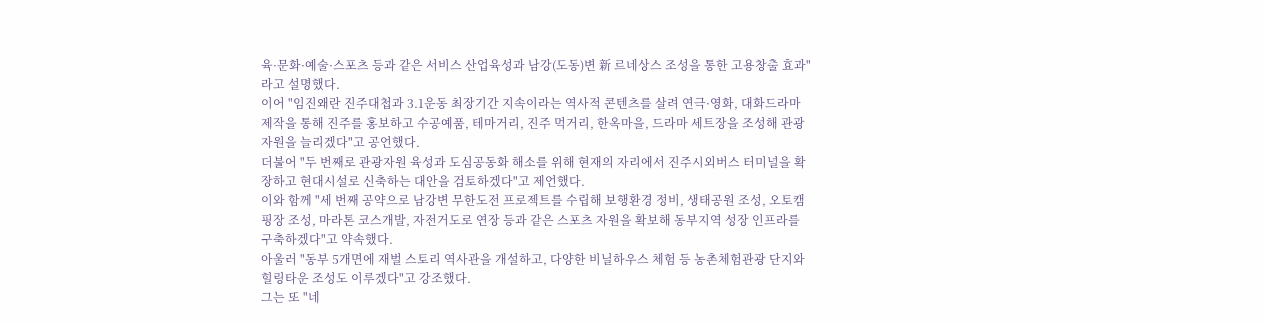육·문화·예술·스포츠 등과 같은 서비스 산업육성과 남강(도동)변 新 르네상스 조성을 통한 고용창출 효과"라고 설명했다.
이어 "임진왜란 진주대첩과 3.1운동 최장기간 지속이라는 역사적 콘텐츠를 살려 연극·영화, 대화드라마 제작을 통해 진주를 홍보하고 수공예품, 테마거리, 진주 먹거리, 한옥마을, 드라마 세트장을 조성해 관광자원을 늘리겠다"고 공언했다.
더불어 "두 번째로 관광자원 육성과 도심공동화 해소를 위해 현재의 자리에서 진주시외버스 터미널을 확장하고 현대시설로 신축하는 대안을 검토하겠다"고 제언했다.
이와 함께 "세 번째 공약으로 남강변 무한도전 프로젝트를 수립해 보행환경 정비, 생태공원 조성, 오토캠핑장 조성, 마라톤 코스개발, 자전거도로 연장 등과 같은 스포츠 자원을 확보해 동부지역 성장 인프라를 구축하겠다"고 약속했다.
아울러 "동부 5개면에 재벌 스토리 역사관을 개설하고, 다양한 비닐하우스 체험 등 농촌체험관광 단지와 힐링타운 조성도 이루겠다"고 강조했다.
그는 또 "네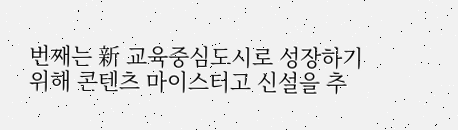번째는 新 교육중심도시로 성장하기 위해 콘텐츠 마이스터고 신설을 추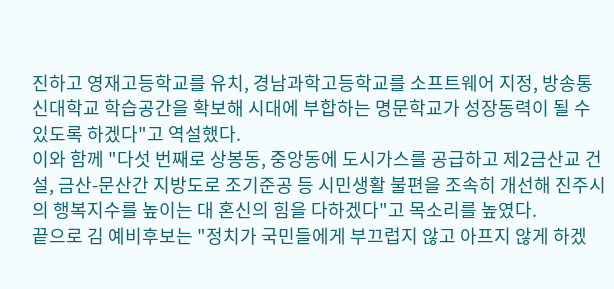진하고 영재고등학교를 유치, 경남과학고등학교를 소프트웨어 지정, 방송통신대학교 학습공간을 확보해 시대에 부합하는 명문학교가 성장동력이 될 수 있도록 하겠다"고 역설했다.
이와 함께 "다섯 번째로 상봉동, 중앙동에 도시가스를 공급하고 제2금산교 건설, 금산-문산간 지방도로 조기준공 등 시민생활 불편을 조속히 개선해 진주시의 행복지수를 높이는 대 혼신의 힘을 다하겠다"고 목소리를 높였다.
끝으로 김 예비후보는 "정치가 국민들에게 부끄럽지 않고 아프지 않게 하겠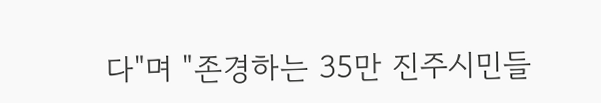다"며 "존경하는 35만 진주시민들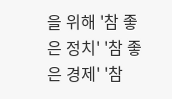을 위해 '참 좋은 정치' '참 좋은 경제' '참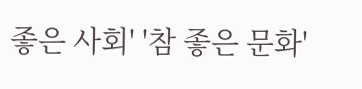좋은 사회' '참 좋은 문화'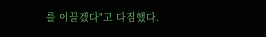를 이끌겠다"고 다짐했다.